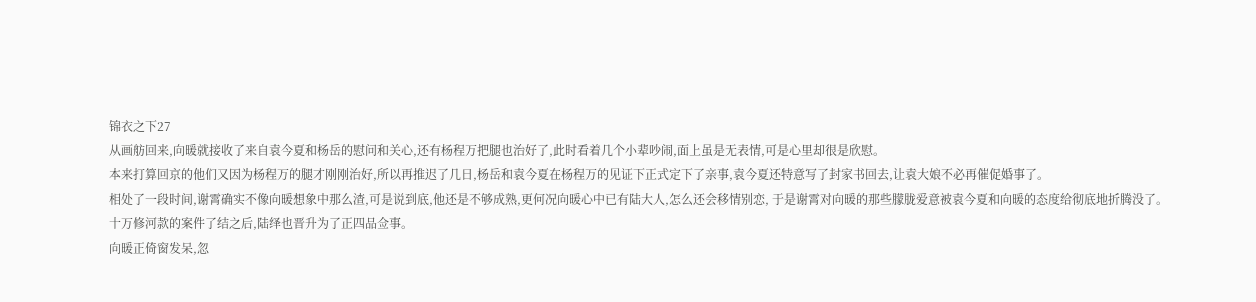锦衣之下27
从画舫回来,向暖就接收了来自袁今夏和杨岳的慰问和关心,还有杨程万把腿也治好了,此时看着几个小辈吵闹,面上虽是无表情,可是心里却很是欣慰。
本来打算回京的他们又因为杨程万的腿才刚刚治好,所以再推迟了几日,杨岳和袁今夏在杨程万的见证下正式定下了亲事,袁今夏还特意写了封家书回去,让袁大娘不必再催促婚事了。
相处了一段时间,谢霄确实不像向暖想象中那么渣,可是说到底,他还是不够成熟,更何况向暖心中已有陆大人,怎么还会移情别恋, 于是谢霄对向暖的那些朦胧爱意被袁今夏和向暖的态度给彻底地折腾没了。
十万修河款的案件了结之后,陆绎也晋升为了正四品佥事。
向暖正倚窗发呆,忽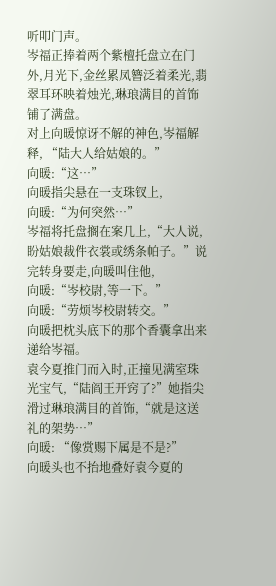听叩门声。
岑福正捧着两个紫檀托盘立在门外,月光下,金丝累凤簪泛着柔光,翡翠耳环映着烛光,琳琅满目的首饰铺了满盘。
对上向暖惊讶不解的神色,岑福解释, “陆大人给姑娘的。”
向暖:“这…”
向暖指尖悬在一支珠钗上,
向暖:“为何突然…”
岑福将托盘搁在案几上,“大人说,盼姑娘裁件衣裳或绣条帕子。”说完转身要走,向暖叫住他,
向暖:“岑校尉,等一下。”
向暖:“劳烦岑校尉转交。”
向暖把枕头底下的那个香囊拿出来递给岑福。
袁今夏推门而入时,正撞见满室珠光宝气,“陆阎王开窍了?”她指尖滑过琳琅满目的首饰,“就是这送礼的架势…”
向暖: “像赏赐下属是不是?”
向暖头也不抬地叠好袁今夏的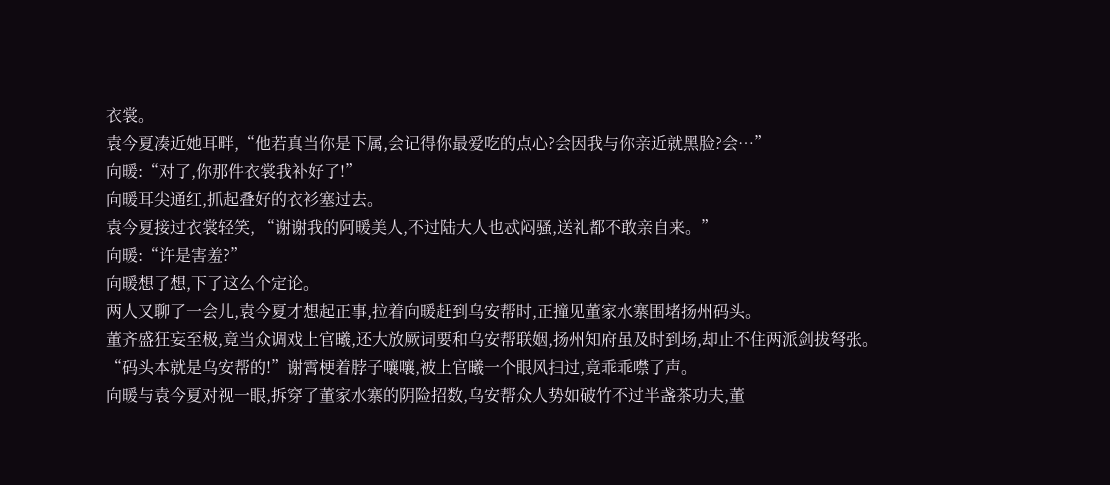衣裳。
袁今夏凑近她耳畔,“他若真当你是下属,会记得你最爱吃的点心?会因我与你亲近就黑脸?会…”
向暖:“对了,你那件衣裳我补好了!”
向暖耳尖通红,抓起叠好的衣衫塞过去。
袁今夏接过衣裳轻笑, “谢谢我的阿暖美人,不过陆大人也忒闷骚,送礼都不敢亲自来。”
向暖:“许是害羞?”
向暖想了想,下了这么个定论。
两人又聊了一会儿,袁今夏才想起正事,拉着向暖赶到乌安帮时,正撞见董家水寨围堵扬州码头。
董齐盛狂妄至极,竟当众调戏上官曦,还大放厥词要和乌安帮联姻,扬州知府虽及时到场,却止不住两派剑拔弩张。
“码头本就是乌安帮的!”谢霄梗着脖子嚷嚷,被上官曦一个眼风扫过,竟乖乖噤了声。
向暖与袁今夏对视一眼,拆穿了董家水寨的阴险招数,乌安帮众人势如破竹不过半盏茶功夫,董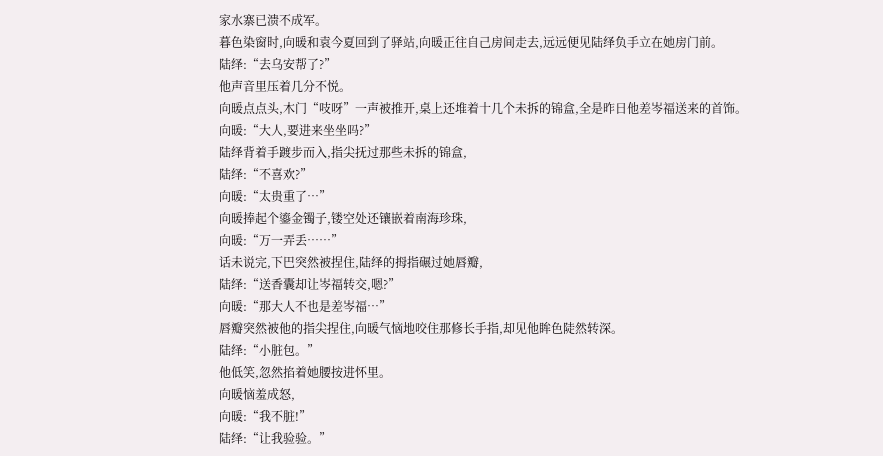家水寨已溃不成军。
暮色染窗时,向暖和袁今夏回到了驿站,向暖正往自己房间走去,远远便见陆绎负手立在她房门前。
陆绎:“去乌安帮了?”
他声音里压着几分不悦。
向暖点点头,木门“吱呀”一声被推开,桌上还堆着十几个未拆的锦盒,全是昨日他差岑福送来的首饰。
向暖:“大人,要进来坐坐吗?”
陆绎背着手踱步而入,指尖抚过那些未拆的锦盒,
陆绎:“不喜欢?”
向暖:“太贵重了…”
向暖捧起个鎏金镯子,镂空处还镶嵌着南海珍珠,
向暖:“万一弄丢……”
话未说完,下巴突然被捏住,陆绎的拇指碾过她唇瓣,
陆绎:“送香囊却让岑福转交,嗯?”
向暖:“那大人不也是差岑福…”
唇瓣突然被他的指尖捏住,向暖气恼地咬住那修长手指,却见他眸色陡然转深。
陆绎:“小脏包。”
他低笑,忽然掐着她腰按进怀里。
向暖恼羞成怒,
向暖:“我不脏!”
陆绎:“让我验验。”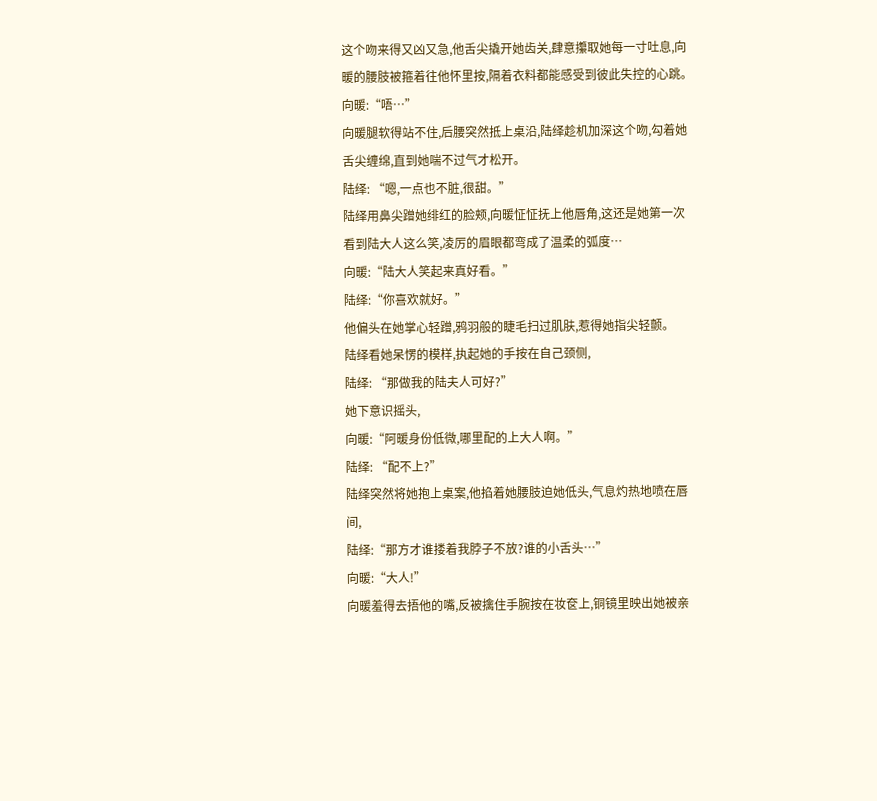这个吻来得又凶又急,他舌尖撬开她齿关,肆意攥取她每一寸吐息,向暖的腰肢被箍着往他怀里按,隔着衣料都能感受到彼此失控的心跳。
向暖:“唔…”
向暖腿软得站不住,后腰突然抵上桌沿,陆绎趁机加深这个吻,勾着她舌尖缠绵,直到她喘不过气才松开。
陆绎: “嗯,一点也不脏,很甜。”
陆绎用鼻尖蹭她绯红的脸颊,向暖怔怔抚上他唇角,这还是她第一次看到陆大人这么笑,凌厉的眉眼都弯成了温柔的弧度…
向暖:“陆大人笑起来真好看。”
陆绎:“你喜欢就好。”
他偏头在她掌心轻蹭,鸦羽般的睫毛扫过肌肤,惹得她指尖轻颤。
陆绎看她呆愣的模样,执起她的手按在自己颈侧,
陆绎: “那做我的陆夫人可好?”
她下意识摇头,
向暖:“阿暖身份低微,哪里配的上大人啊。”
陆绎: “配不上?”
陆绎突然将她抱上桌案,他掐着她腰肢迫她低头,气息灼热地喷在唇间,
陆绎:“那方才谁搂着我脖子不放?谁的小舌头…”
向暖:“大人!”
向暖羞得去捂他的嘴,反被擒住手腕按在妆奁上,铜镜里映出她被亲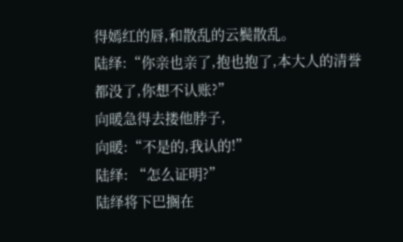得嫣红的唇,和散乱的云鬓散乱。
陆绎:“你亲也亲了,抱也抱了,本大人的清誉都没了,你想不认账?”
向暖急得去搂他脖子,
向暖:“不是的,我认的!”
陆绎: “怎么证明?”
陆绎将下巴搁在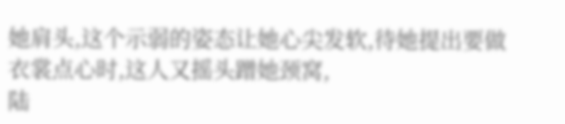她肩头,这个示弱的姿态让她心尖发软,待她提出要做衣裳点心时,这人又摇头蹭她颈窝,
陆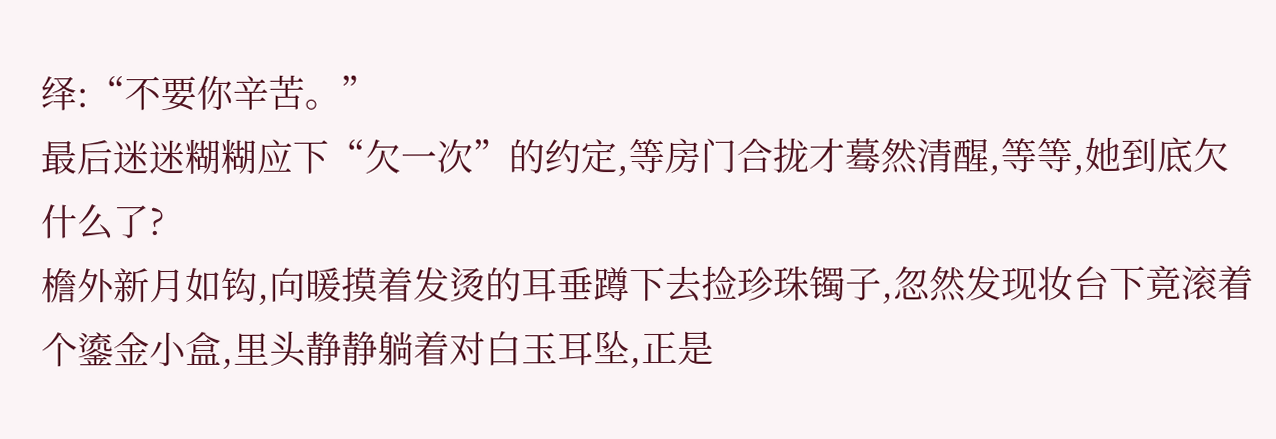绎:“不要你辛苦。”
最后迷迷糊糊应下“欠一次”的约定,等房门合拢才蓦然清醒,等等,她到底欠什么了?
檐外新月如钩,向暖摸着发烫的耳垂蹲下去捡珍珠镯子,忽然发现妆台下竟滚着个鎏金小盒,里头静静躺着对白玉耳坠,正是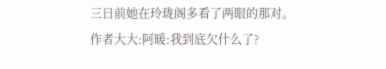三日前她在玲珑阁多看了两眼的那对。
作者大大:阿暖:我到底欠什么了?